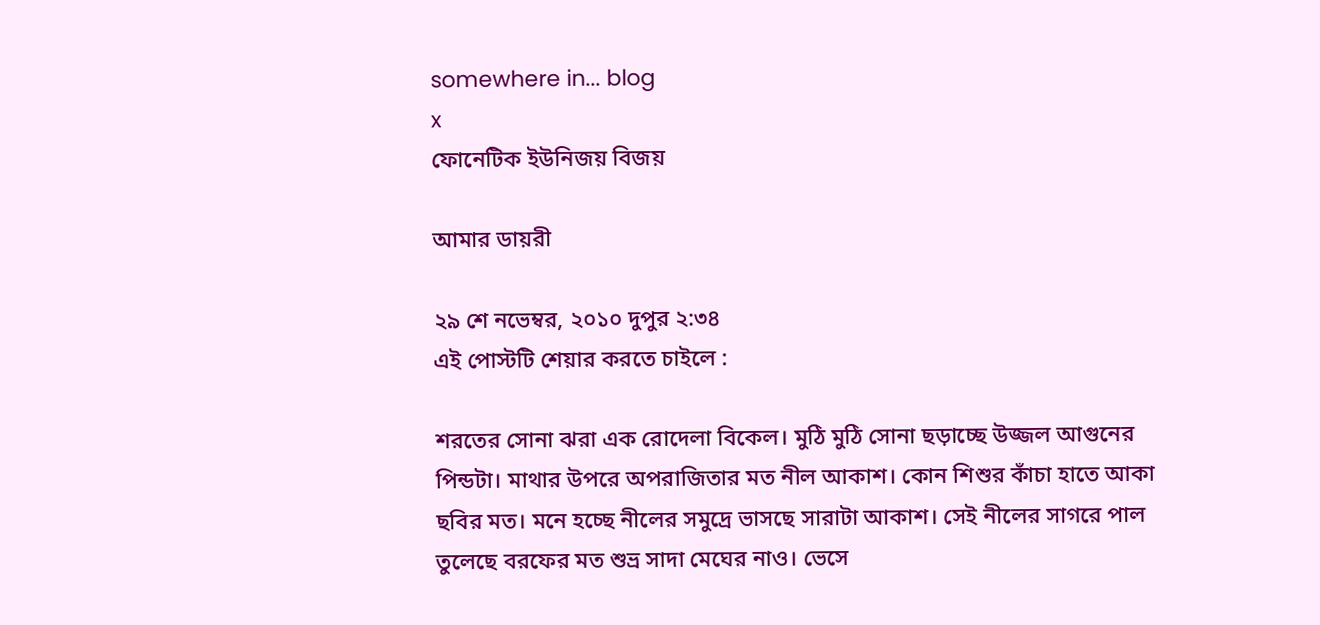somewhere in... blog
x
ফোনেটিক ইউনিজয় বিজয়

আমার ডায়রী

২৯ শে নভেম্বর, ২০১০ দুপুর ২:৩৪
এই পোস্টটি শেয়ার করতে চাইলে :

শরতের সোনা ঝরা এক রোদেলা বিকেল। মুঠি মুঠি সোনা ছড়াচ্ছে উজ্জল আগুনের পিন্ডটা। মাথার উপরে অপরাজিতার মত নীল আকাশ। কোন শিশুর কাঁচা হাতে আকা ছবির মত। মনে হচ্ছে নীলের সমুদ্রে ভাসছে সারাটা আকাশ। সেই নীলের সাগরে পাল তুলেছে বরফের মত শুভ্র সাদা মেঘের নাও। ভেসে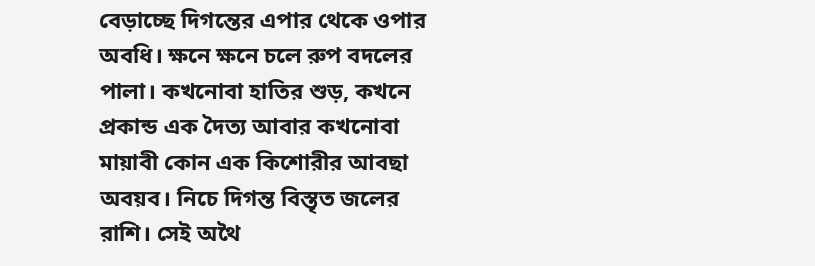বেড়াচ্ছে দিগন্তের এপার থেকে ওপার অবধি। ক্ষনে ক্ষনে চলে রুপ বদলের পালা। কখনোবা হাতির শুড়, কখনে প্রকান্ড এক দৈত্য আবার কখনোবা মায়াবী কোন এক কিশোরীর আবছা অবয়ব। নিচে দিগন্ত বিস্তৃত জলের রাশি। সেই অথৈ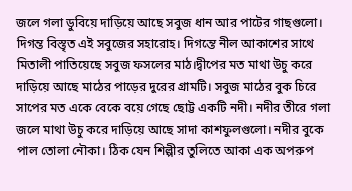জলে গলা ডুবিয়ে দাড়িয়ে আছে সবুজ ধান আর পাটের গাছগুলো। দিগন্ত বিস্তৃত এই সবুজের সহারোহ। দিগন্তে নীল আকাশের সাথে মিতালী পাতিয়েছে সবুজ ফসলের মাঠ।দ্বীপের মত মাথা উচু করে দাড়িয়ে আছে মাঠের পাড়ের দুরের গ্রামটি। সবুজ মাঠের বুক চিরে সাপের মত একে বেকে বয়ে গেছে ছোট্ট একটি নদী। নদীর তীরে গলা জলে মাথা উচু করে দাড়িয়ে আছে সাদা কাশফুলগুলো। নদীর বুকে পাল তোলা নৌকা। ঠিক যেন শিল্পীর তুলিতে আকা এক অপরুপ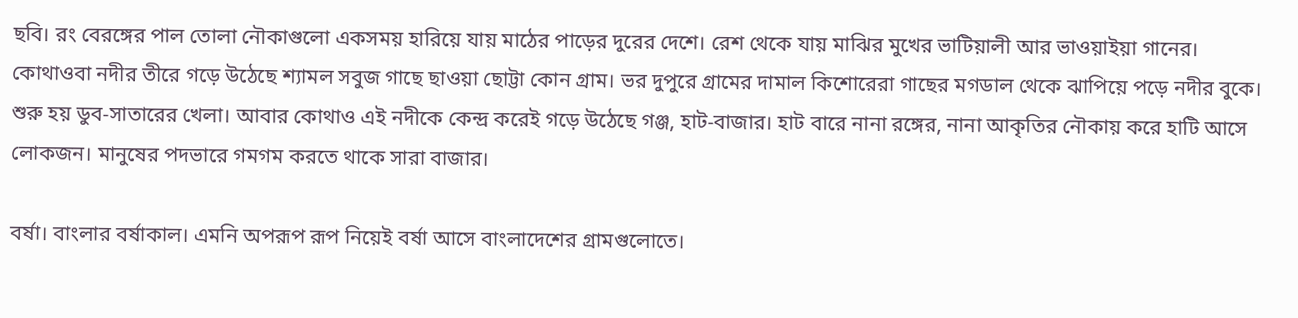ছবি। রং বেরঙ্গের পাল তোলা নৌকাগুলো একসময় হারিয়ে যায় মাঠের পাড়ের দুরের দেশে। রেশ থেকে যায় মাঝির মুখের ভাটিয়ালী আর ভাওয়াইয়া গানের। কোথাওবা নদীর তীরে গড়ে উঠেছে শ্যামল সবুজ গাছে ছাওয়া ছোট্টা কোন গ্রাম। ভর দুপুরে গ্রামের দামাল কিশোরেরা গাছের মগডাল থেকে ঝাপিয়ে পড়ে নদীর বুকে। শুরু হয় ডুব-সাতারের খেলা। আবার কোথাও এই নদীকে কেন্দ্র করেই গড়ে উঠেছে গঞ্জ, হাট-বাজার। হাট বারে নানা রঙ্গের, নানা আকৃতির নৌকায় করে হাটি আসে লোকজন। মানুষের পদভারে গমগম করতে থাকে সারা বাজার।

বর্ষা। বাংলার বর্ষাকাল। এমনি অপরূপ রূপ নিয়েই বর্ষা আসে বাংলাদেশের গ্রামগুলোতে।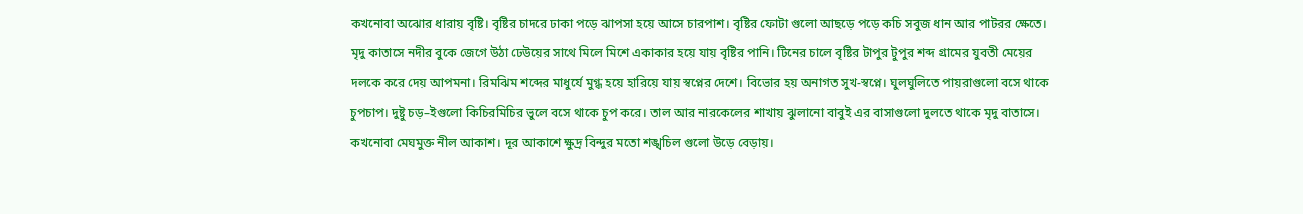কখনোবা অঝোর ধারায় বৃষ্টি। বৃষ্টির চাদরে ঢাকা পড়ে ঝাপসা হয়ে আসে চারপাশ। বৃষ্টির ফোটা গুলো আছড়ে পড়ে কচি সবুজ ধান আর পাটরর ক্ষেতে। মৃদু কাতাসে নদীর বুকে জেগে উঠা ঢেউয়ের সাথে মিলে মিশে একাকার হয়ে যায় বৃষ্টির পানি। টিনের চালে বৃষ্টির টাপুর টুপুর শব্দ গ্রামের যুবতী মেয়ের দলকে করে দেয় আপমনা। রিমঝিম শব্দের মাধুর্যে মুগ্ধ হয়ে হারিয়ে যায় স্বপ্নের দেশে। বিভোর হয় অনাগত সুখ-স্বপ্নে। ঘুলঘুলিতে পায়রাগুলো বসে থাকে চুপচাপ। দুষ্টু চড়–ইগুলো কিচিরমিচির ভুলে বসে থাকে চুপ করে। তাল আর নারকেলের শাখায় ঝুলানো বাবুই এর বাসাগুলো দুলতে থাকে মৃদু বাতাসে। কখনোবা মেঘমুক্ত নীল আকাশ। দূর আকাশে ক্ষুদ্র বিন্দুর মতো শঙ্খচিল গুলো উড়ে বেড়ায়।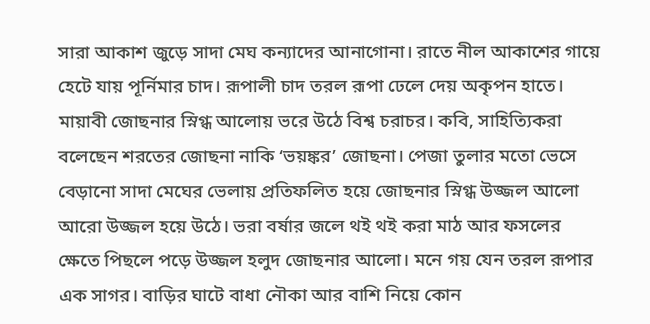সারা আকাশ জুড়ে সাদা মেঘ কন্যাদের আনাগোনা। রাতে নীল আকাশের গায়ে হেটে যায় পূর্নিমার চাদ। রূপালী চাদ তরল রূপা ঢেলে দেয় অকৃপন হাতে। মায়াবী জোছনার স্নিগ্ধ আলোয় ভরে উঠে বিশ্ব চরাচর। কবি, সাহিত্যিকরা বলেছেন শরতের জোছনা নাকি ‘ভয়ঙ্কর’ জোছনা। পেজা তুলার মতো ভেসে বেড়ানো সাদা মেঘের ভেলায় প্রতিফলিত হয়ে জোছনার স্নিগ্ধ উজ্জল আলো আরো উজ্জল হয়ে উঠে। ভরা বর্ষার জলে থই থই করা মাঠ আর ফসলের ক্ষেতে পিছলে পড়ে উজ্জল হলুদ জোছনার আলো। মনে গয় যেন তরল রূপার এক সাগর। বাড়ির ঘাটে বাধা নৌকা আর বাশি নিয়ে কোন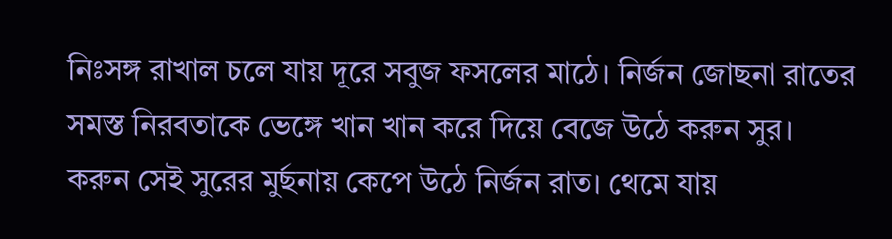নিঃসঙ্গ রাখাল চলে যায় দূরে সবুজ ফসলের মাঠে। নির্জন জোছনা রাতের সমস্ত নিরবতাকে ভেঙ্গে খান খান করে দিয়ে বেজে উঠে করুন সুর। করুন সেই সুরের মুর্ছনায় কেপে উঠে নির্জন রাত। থেমে যায়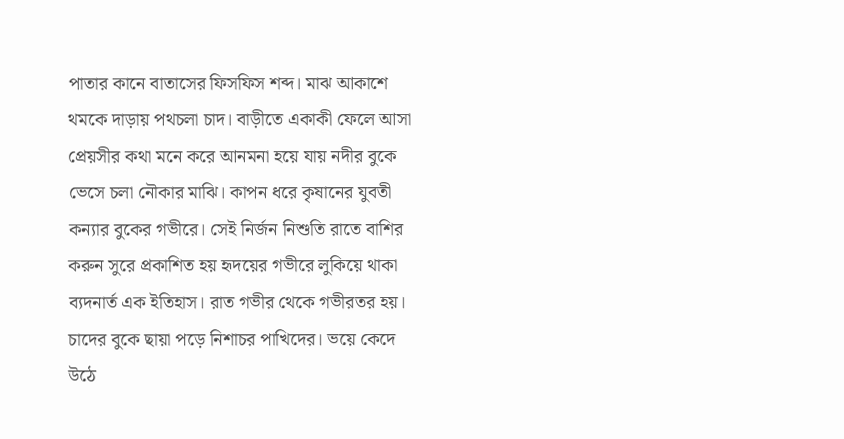পাতার কানে বাতাসের ফিসফিস শব্দ। মাঝ আকাশে থমকে দাড়ায় পথচলা চাদ। বাড়ীতে একাকী ফেলে আসা প্রেয়সীর কথা মনে করে আনমনা হয়ে যায় নদীর বুকে ভেসে চলা নৌকার মাঝি। কাপন ধরে কৃষানের যুবতী কন্যার বুকের গভীরে। সেই নির্জন নিশুতি রাতে বাশির করুন সুরে প্রকাশিত হয় হৃদয়ের গভীরে লুকিয়ে থাকা ব্যদনার্ত এক ইতিহাস। রাত গভীর থেকে গভীরতর হয়। চাদের বুকে ছায়া পড়ে নিশাচর পাখিদের। ভয়ে কেদে উঠে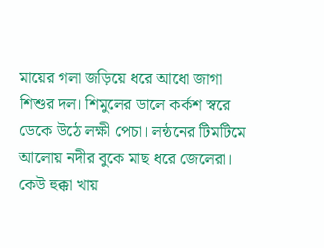মায়ের গলা জড়িয়ে ধরে আধো জাগা শিশুর দল। শিমুলের ডালে কর্কশ স্বরে ডেকে উঠে লক্ষী পেচা। লন্ঠনের টিমটিমে আলোয় নদীর বুকে মাছ ধরে জেলেরা। কেউ হুক্কা খায়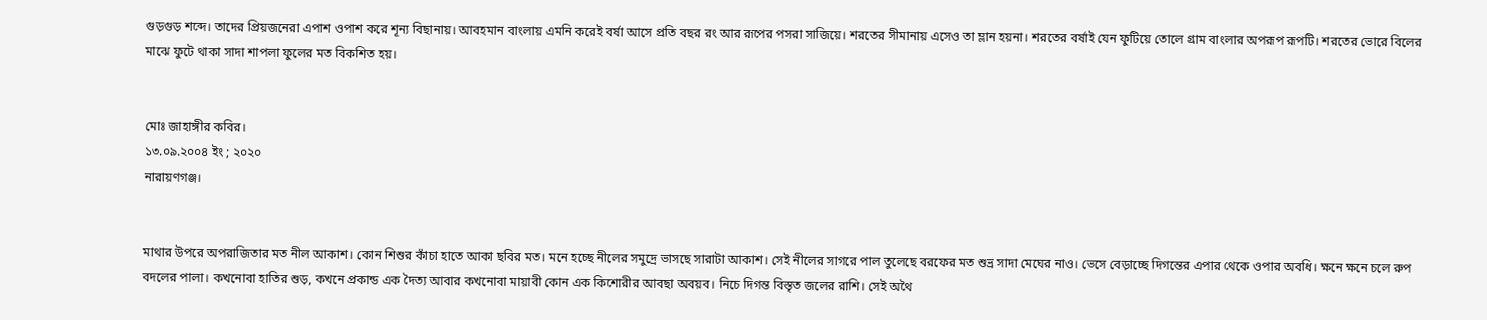গুড়গুড় শব্দে। তাদের প্রিয়জনেরা এপাশ ওপাশ করে শূন্য বিছানায়। আবহমান বাংলায় এমনি করেই বর্ষা আসে প্রতি বছর রং আর রূপের পসরা সাজিয়ে। শরতের সীমানায় এসেও তা ম্লান হয়না। শরতের বর্ষাই যেন ফুটিয়ে তোলে গ্রাম বাংলার অপরূপ রূপটি। শরতের ভোরে বিলের মাঝে ফুটে থাকা সাদা শাপলা ফুলের মত বিকশিত হয়।


মোঃ জাহাঙ্গীর কবির।
১৩.০৯.২০০৪ ইং ; ২০২০
নারায়ণগঞ্জ।


মাথার উপরে অপরাজিতার মত নীল আকাশ। কোন শিশুর কাঁচা হাতে আকা ছবির মত। মনে হচ্ছে নীলের সমুদ্রে ভাসছে সারাটা আকাশ। সেই নীলের সাগরে পাল তুলেছে বরফের মত শুভ্র সাদা মেঘের নাও। ভেসে বেড়াচ্ছে দিগন্তের এপার থেকে ওপার অবধি। ক্ষনে ক্ষনে চলে রুপ বদলের পালা। কখনোবা হাতির শুড়, কখনে প্রকান্ড এক দৈত্য আবার কখনোবা মায়াবী কোন এক কিশোরীর আবছা অবয়ব। নিচে দিগন্ত বিস্তৃত জলের রাশি। সেই অথৈ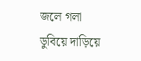জলে গলা ডুবিয়ে দাড়িয়ে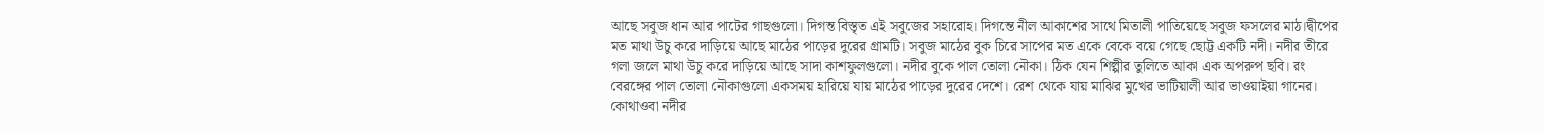আছে সবুজ ধান আর পাটের গাছগুলো। দিগন্ত বিস্তৃত এই সবুজের সহারোহ। দিগন্তে নীল আকাশের সাথে মিতালী পাতিয়েছে সবুজ ফসলের মাঠ।দ্বীপের মত মাথা উচু করে দাড়িয়ে আছে মাঠের পাড়ের দুরের গ্রামটি। সবুজ মাঠের বুক চিরে সাপের মত একে বেকে বয়ে গেছে ছোট্ট একটি নদী। নদীর তীরে গলা জলে মাথা উচু করে দাড়িয়ে আছে সাদা কাশফুলগুলো। নদীর বুকে পাল তোলা নৌকা। ঠিক যেন শিল্পীর তুলিতে আকা এক অপরুপ ছবি। রং বেরঙ্গের পাল তোলা নৌকাগুলো একসময় হারিয়ে যায় মাঠের পাড়ের দুরের দেশে। রেশ থেকে যায় মাঝির মুখের ভাটিয়ালী আর ভাওয়াইয়া গানের। কোথাওবা নদীর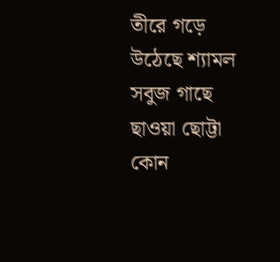তীরে গড়ে উঠেছে শ্যামল সবুজ গাছে ছাওয়া ছোট্টা কোন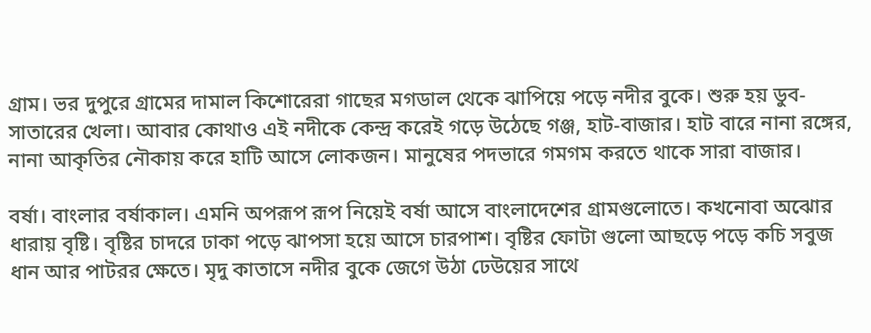গ্রাম। ভর দুপুরে গ্রামের দামাল কিশোরেরা গাছের মগডাল থেকে ঝাপিয়ে পড়ে নদীর বুকে। শুরু হয় ডুব-সাতারের খেলা। আবার কোথাও এই নদীকে কেন্দ্র করেই গড়ে উঠেছে গঞ্জ, হাট-বাজার। হাট বারে নানা রঙ্গের, নানা আকৃতির নৌকায় করে হাটি আসে লোকজন। মানুষের পদভারে গমগম করতে থাকে সারা বাজার।

বর্ষা। বাংলার বর্ষাকাল। এমনি অপরূপ রূপ নিয়েই বর্ষা আসে বাংলাদেশের গ্রামগুলোতে। কখনোবা অঝোর ধারায় বৃষ্টি। বৃষ্টির চাদরে ঢাকা পড়ে ঝাপসা হয়ে আসে চারপাশ। বৃষ্টির ফোটা গুলো আছড়ে পড়ে কচি সবুজ ধান আর পাটরর ক্ষেতে। মৃদু কাতাসে নদীর বুকে জেগে উঠা ঢেউয়ের সাথে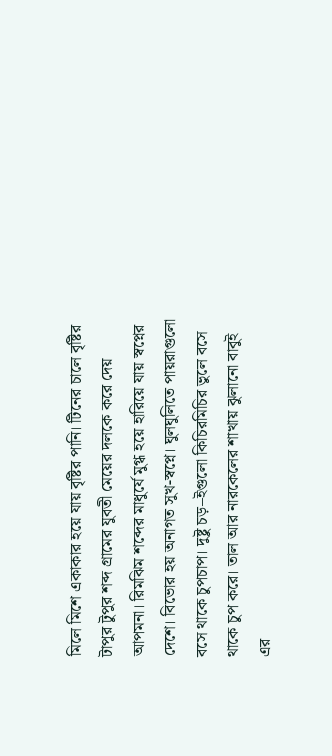মিলে মিশে একাকার হয়ে যায় বৃষ্টির পানি। টিনের চালে বৃষ্টির টাপুর টুপুর শব্দ গ্রামের যুবতী মেয়ের দলকে করে দেয় আপমনা। রিমঝিম শব্দের মাধুর্যে মুগ্ধ হয়ে হারিয়ে যায় স্বপ্নের দেশে। বিভোর হয় অনাগত সুখ-স্বপ্নে। ঘুলঘুলিতে পায়রাগুলো বসে থাকে চুপচাপ। দুষ্টু চড়–ইগুলো কিচিরমিচির ভুলে বসে থাকে চুপ করে। তাল আর নারকেলের শাখায় ঝুলানো বাবুই এর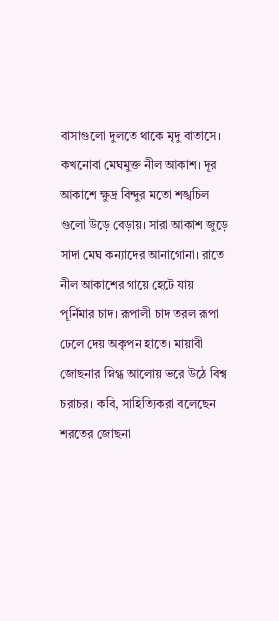বাসাগুলো দুলতে থাকে মৃদু বাতাসে। কখনোবা মেঘমুক্ত নীল আকাশ। দূর আকাশে ক্ষুদ্র বিন্দুর মতো শঙ্খচিল গুলো উড়ে বেড়ায়। সারা আকাশ জুড়ে সাদা মেঘ কন্যাদের আনাগোনা। রাতে নীল আকাশের গায়ে হেটে যায় পূর্নিমার চাদ। রূপালী চাদ তরল রূপা ঢেলে দেয় অকৃপন হাতে। মায়াবী জোছনার স্নিগ্ধ আলোয় ভরে উঠে বিশ্ব চরাচর। কবি, সাহিত্যিকরা বলেছেন শরতের জোছনা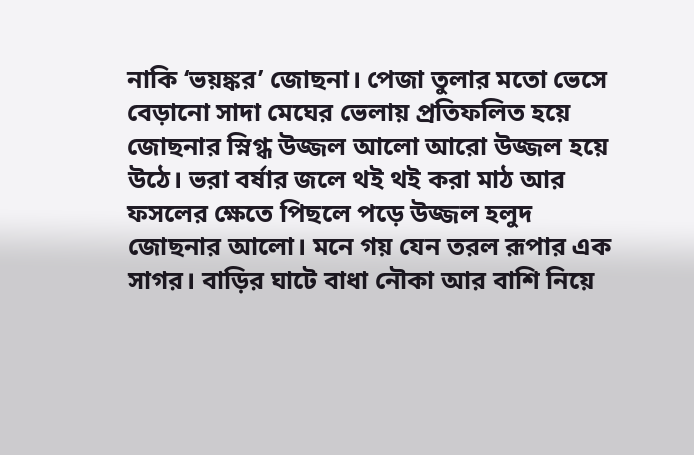নাকি ‘ভয়ঙ্কর’ জোছনা। পেজা তুলার মতো ভেসে বেড়ানো সাদা মেঘের ভেলায় প্রতিফলিত হয়ে জোছনার স্নিগ্ধ উজ্জল আলো আরো উজ্জল হয়ে উঠে। ভরা বর্ষার জলে থই থই করা মাঠ আর ফসলের ক্ষেতে পিছলে পড়ে উজ্জল হলুদ জোছনার আলো। মনে গয় যেন তরল রূপার এক সাগর। বাড়ির ঘাটে বাধা নৌকা আর বাশি নিয়ে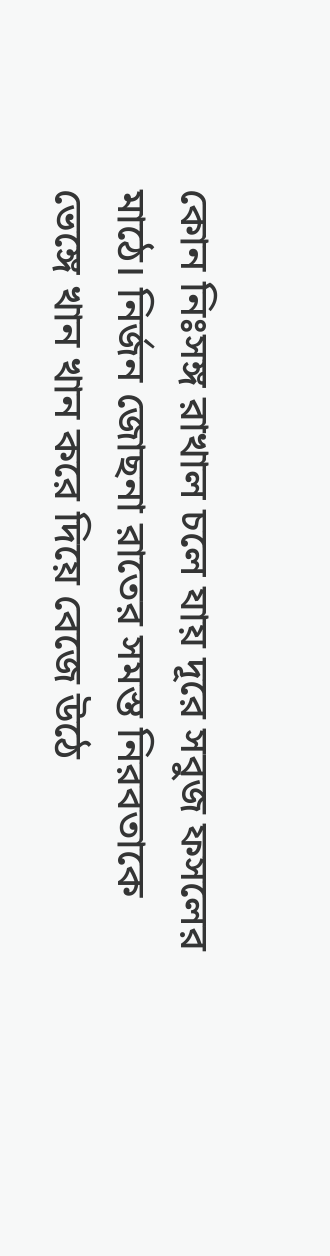কোন নিঃসঙ্গ রাখাল চলে যায় দূরে সবুজ ফসলের মাঠে। নির্জন জোছনা রাতের সমস্ত নিরবতাকে ভেঙ্গে খান খান করে দিয়ে বেজে উঠে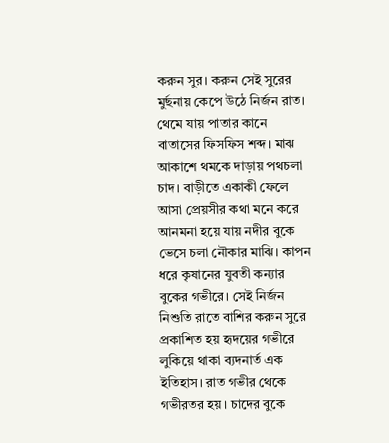করুন সুর। করুন সেই সুরের মুর্ছনায় কেপে উঠে নির্জন রাত। থেমে যায় পাতার কানে বাতাসের ফিসফিস শব্দ। মাঝ আকাশে থমকে দাড়ায় পথচলা চাদ। বাড়ীতে একাকী ফেলে আসা প্রেয়সীর কথা মনে করে আনমনা হয়ে যায় নদীর বুকে ভেসে চলা নৌকার মাঝি। কাপন ধরে কৃষানের যুবতী কন্যার বুকের গভীরে। সেই নির্জন নিশুতি রাতে বাশির করুন সুরে প্রকাশিত হয় হৃদয়ের গভীরে লুকিয়ে থাকা ব্যদনার্ত এক ইতিহাস। রাত গভীর থেকে গভীরতর হয়। চাদের বুকে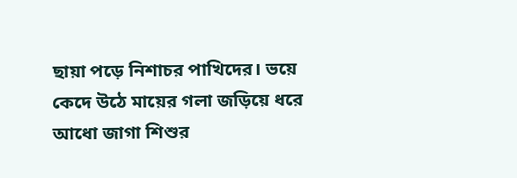ছায়া পড়ে নিশাচর পাখিদের। ভয়ে কেদে উঠে মায়ের গলা জড়িয়ে ধরে আধো জাগা শিশুর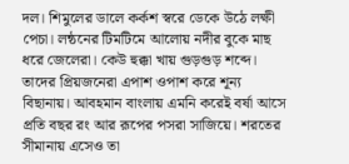দল। শিমুলের ডালে কর্কশ স্বরে ডেকে উঠে লক্ষী পেচা। লন্ঠনের টিমটিমে আলোয় নদীর বুকে মাছ ধরে জেলেরা। কেউ হুক্কা খায় গুড়গুড় শব্দে। তাদের প্রিয়জনেরা এপাশ ওপাশ করে শূন্য বিছানায়। আবহমান বাংলায় এমনি করেই বর্ষা আসে প্রতি বছর রং আর রূপের পসরা সাজিয়ে। শরতের সীমানায় এসেও তা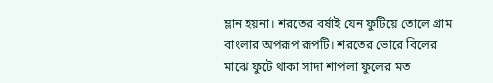ম্লান হয়না। শরতের বর্ষাই যেন ফুটিয়ে তোলে গ্রাম বাংলার অপরূপ রূপটি। শরতের ভোরে বিলের মাঝে ফুটে থাকা সাদা শাপলা ফুলের মত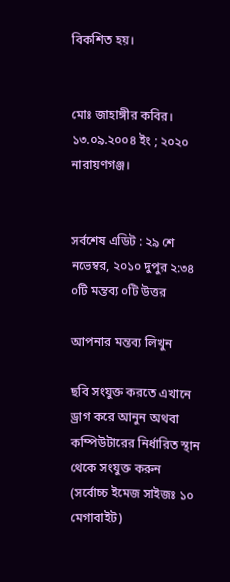বিকশিত হয়।


মোঃ জাহাঙ্গীর কবির।
১৩.০৯.২০০৪ ইং ; ২০২০
নারায়ণগঞ্জ।


সর্বশেষ এডিট : ২৯ শে নভেম্বর, ২০১০ দুপুর ২:৩৪
০টি মন্তব্য ০টি উত্তর

আপনার মন্তব্য লিখুন

ছবি সংযুক্ত করতে এখানে ড্রাগ করে আনুন অথবা কম্পিউটারের নির্ধারিত স্থান থেকে সংযুক্ত করুন (সর্বোচ্চ ইমেজ সাইজঃ ১০ মেগাবাইট)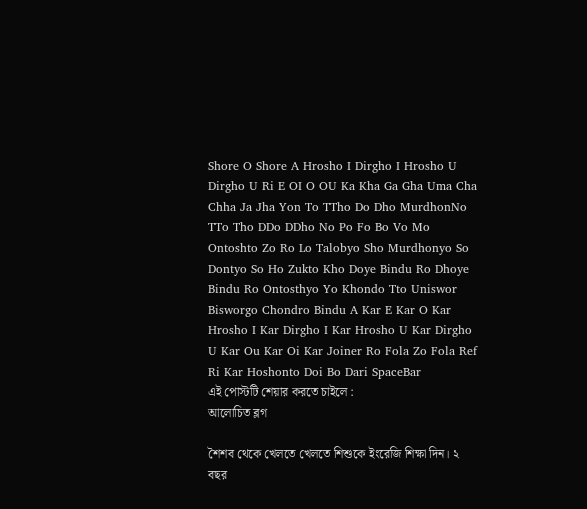Shore O Shore A Hrosho I Dirgho I Hrosho U Dirgho U Ri E OI O OU Ka Kha Ga Gha Uma Cha Chha Ja Jha Yon To TTho Do Dho MurdhonNo TTo Tho DDo DDho No Po Fo Bo Vo Mo Ontoshto Zo Ro Lo Talobyo Sho Murdhonyo So Dontyo So Ho Zukto Kho Doye Bindu Ro Dhoye Bindu Ro Ontosthyo Yo Khondo Tto Uniswor Bisworgo Chondro Bindu A Kar E Kar O Kar Hrosho I Kar Dirgho I Kar Hrosho U Kar Dirgho U Kar Ou Kar Oi Kar Joiner Ro Fola Zo Fola Ref Ri Kar Hoshonto Doi Bo Dari SpaceBar
এই পোস্টটি শেয়ার করতে চাইলে :
আলোচিত ব্লগ

শৈশব থেকে খেলতে খেলতে শিশুকে ইংরেজি শিক্ষা দিন। ২ বছর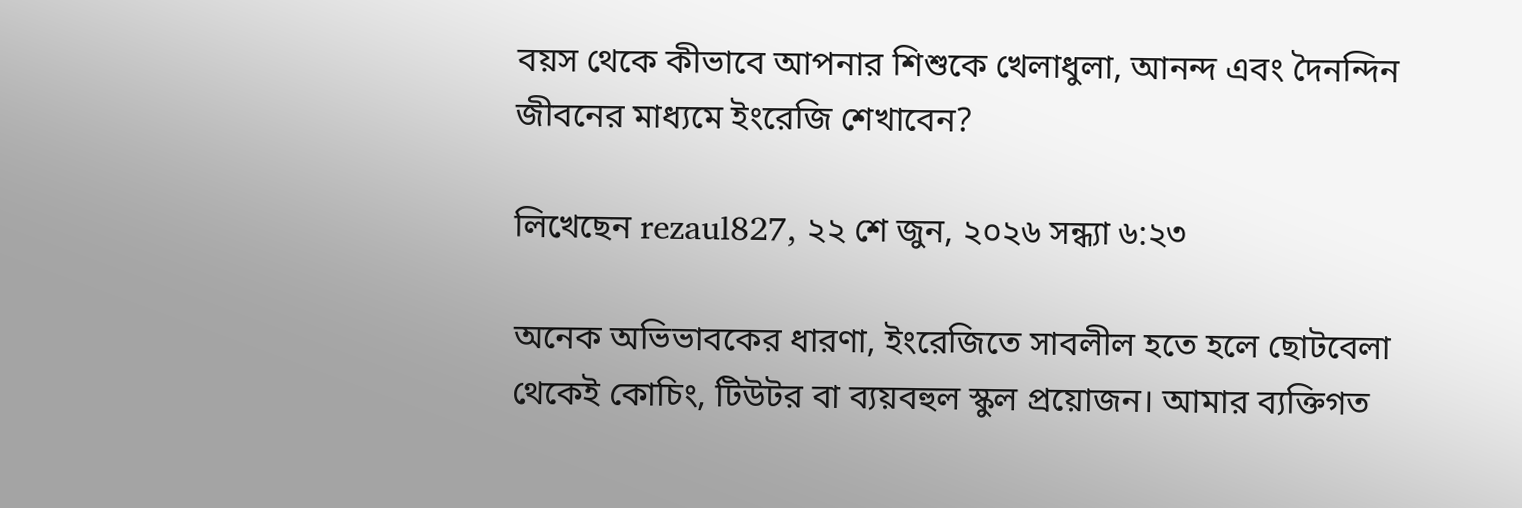বয়স থেকে কীভাবে আপনার শিশুকে খেলাধুলা, আনন্দ এবং দৈনন্দিন জীবনের মাধ্যমে ইংরেজি শেখাবেন?

লিখেছেন rezaul827, ২২ শে জুন, ২০২৬ সন্ধ্যা ৬:২৩

অনেক অভিভাবকের ধারণা, ইংরেজিতে সাবলীল হতে হলে ছোটবেলা থেকেই কোচিং, টিউটর বা ব্যয়বহুল স্কুল প্রয়োজন। আমার ব্যক্তিগত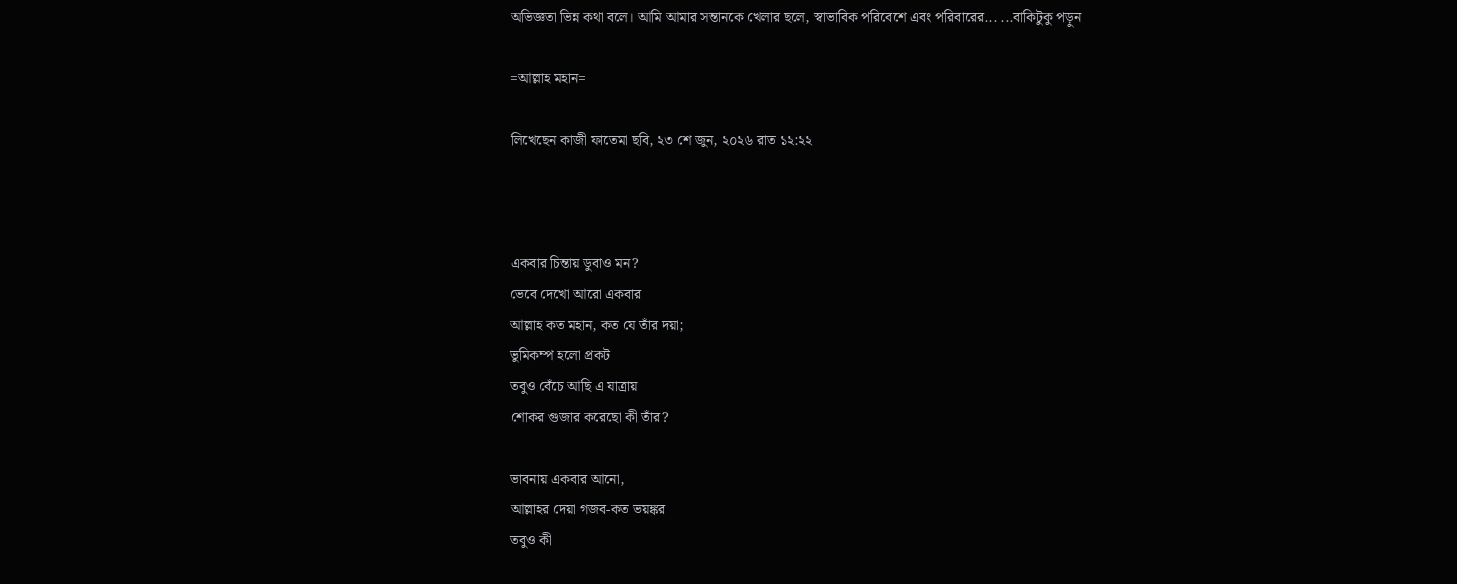অভিজ্ঞতা ভিন্ন কথা বলে। আমি আমার সন্তানকে খেলার ছলে, স্বাভাবিক পরিবেশে এবং পরিবারের... ...বাকিটুকু পড়ুন

=আল্লাহ মহান=

লিখেছেন কাজী ফাতেমা ছবি, ২৩ শে জুন, ২০২৬ রাত ১২:২২



একবার চিন্তায় ডুবাও মন?
ভেবে দেখো আরো একবার
আল্লাহ কত মহান, কত যে তাঁর দয়া;
ভুমিকম্প হলো প্রকট
তবুও বেঁচে আছি এ যাত্রায়
শোকর গুজার করেছো কী তাঁর?

ভাবনায় একবার আনো,
আল্লাহর দেয়া গজব-কত ভয়ঙ্কর
তবুও কী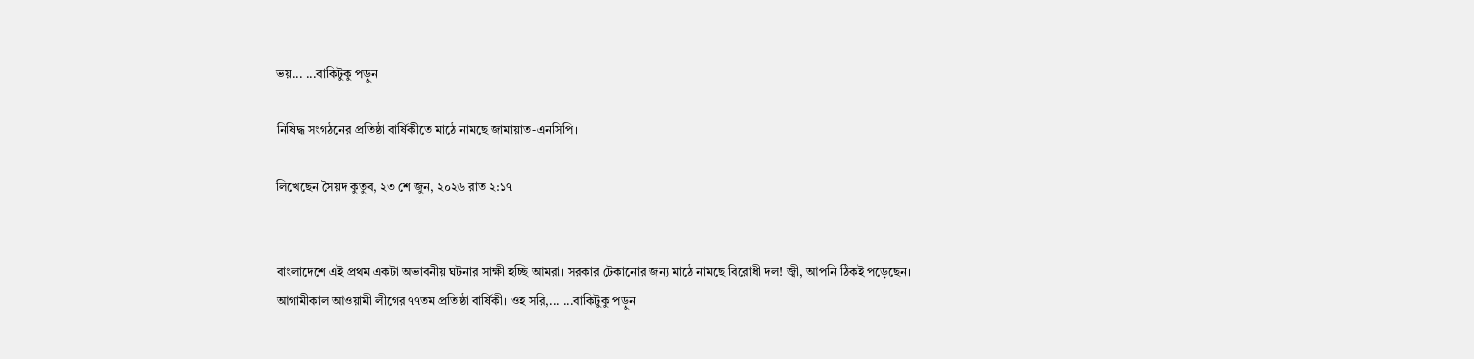ভয়... ...বাকিটুকু পড়ুন

নিষিদ্ধ সংগঠনের প্রতিষ্ঠা বার্ষিকীতে মাঠে নামছে জামায়াত-এনসিপি।

লিখেছেন সৈয়দ কুতুব, ২৩ শে জুন, ২০২৬ রাত ২:১৭


বাংলাদেশে এই প্রথম একটা অভাবনীয় ঘটনার সাক্ষী হচ্ছি আমরা। সরকার টেকানোর জন্য মাঠে নামছে বিরোধী দল! জ্বী, আপনি ঠিকই পড়েছেন। আগামীকাল আওয়ামী লীগের ৭৭তম প্রতিষ্ঠা বার্ষিকী। ওহ সরি,... ...বাকিটুকু পড়ুন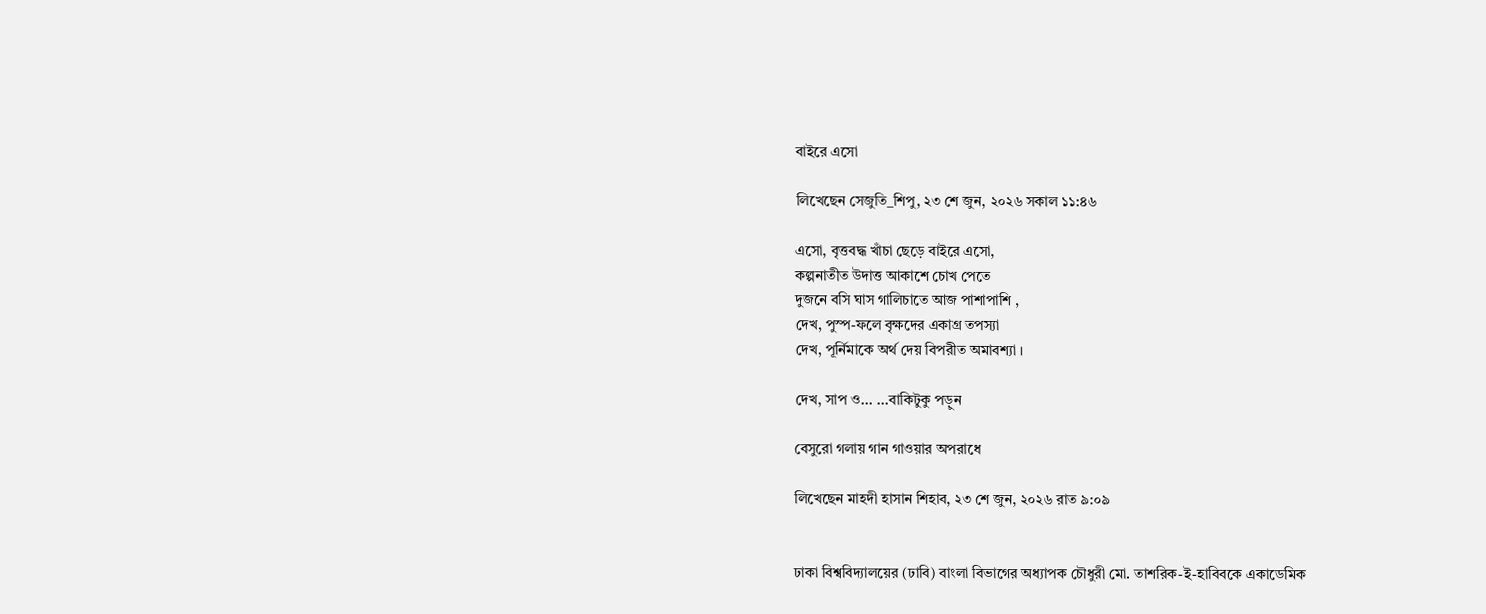বাইরে এসো

লিখেছেন সেজুতি_শিপু, ২৩ শে জুন, ২০২৬ সকাল ১১:৪৬

এসো, বৃত্তবদ্ধ খাঁচা ছেড়ে বাইরে এসো,
কল্পনাতীত উদাত্ত আকাশে চোখ পেতে
দুজনে বসি ঘাস গালিচাতে আজ পাশাপাশি ,
দেখ, পুস্প-ফলে বৃক্ষদের একাগ্র তপস্যা
দেখ, পূর্নিমাকে অর্থ দেয় বিপরীত অমাবশ্যা ।

দেখ, সাপ ও... ...বাকিটুকু পড়ুন

বেসুরো গলায় গান গাওয়ার অপরাধে

লিখেছেন মাহদী হাসান শিহাব, ২৩ শে জুন, ২০২৬ রাত ৯:০৯


ঢাকা বিশ্ববিদ্যালয়ের (ঢাবি) বাংলা বিভাগের অধ্যাপক চৌধুরী মো. তাশরিক-ই-হাবিবকে একাডেমিক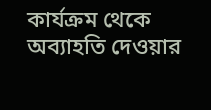কার্যক্রম থেকে অব্যাহতি দেওয়ার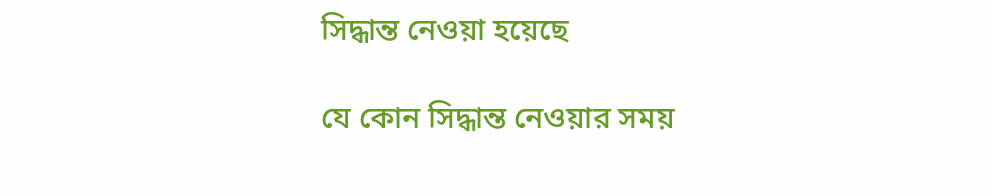সিদ্ধান্ত নেওয়া হয়েছে

যে কোন সিদ্ধান্ত নেওয়ার সময়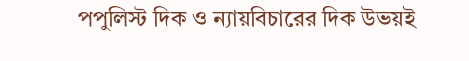পপুলিস্ট দিক ও ন্যায়বিচারের দিক উভয়ই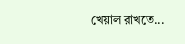খেয়াল রাখতে...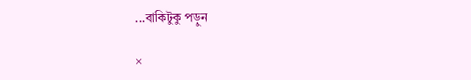...বাকিটুকু পড়ুন

×